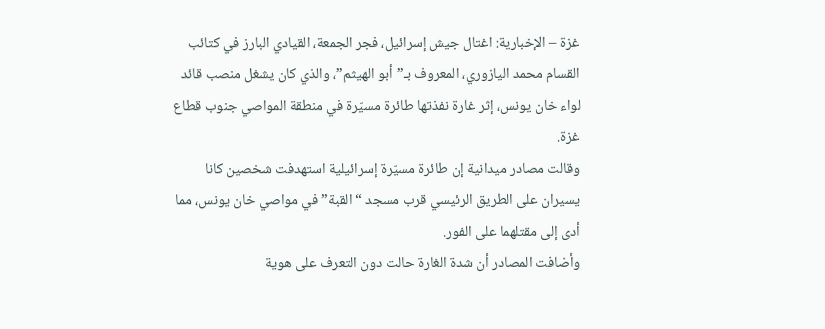غزة – الإخبارية: اغتال جيش إسرائيل، فجر الجمعة، القيادي البارز في كتائب القسام محمد اليازوري، المعروف بـ”أبو الهيثم”، والذي كان يشغل منصب قائد لواء خان يونس، إثر غارة نفذتها طائرة مسيّرة في منطقة المواصي جنوب قطاع غزة.
وقالت مصادر ميدانية إن طائرة مسيّرة إسرائيلية استهدفت شخصين كانا يسيران على الطريق الرئيسي قرب مسجد “القبة” في مواصي خان يونس، مما أدى إلى مقتلهما على الفور.
وأضافت المصادر أن شدة الغارة حالت دون التعرف على هوية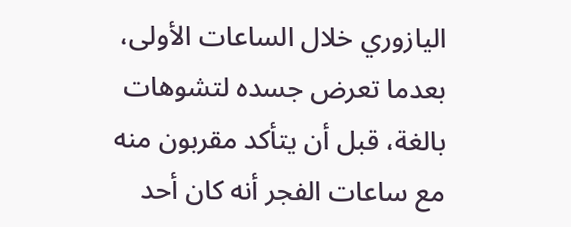اليازوري خلال الساعات الأولى، بعدما تعرض جسده لتشوهات بالغة، قبل أن يتأكد مقربون منه مع ساعات الفجر أنه كان أحد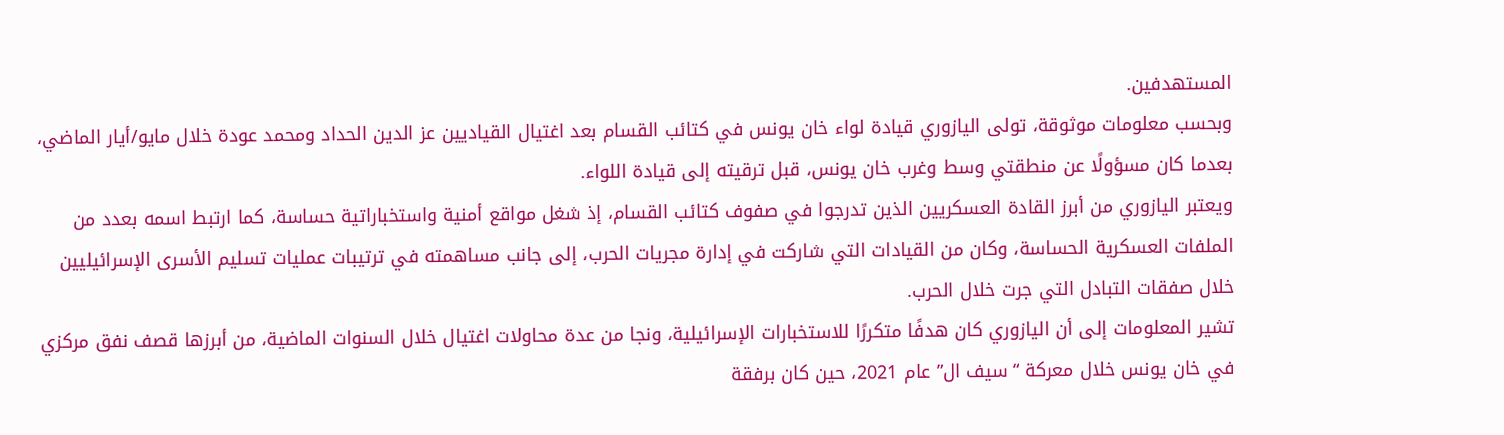المستهدفين.
وبحسب معلومات موثوقة، تولى اليازوري قيادة لواء خان يونس في كتائب القسام بعد اغتيال القياديين عز الدين الحداد ومحمد عودة خلال مايو/أيار الماضي، بعدما كان مسؤولًا عن منطقتي وسط وغرب خان يونس، قبل ترقيته إلى قيادة اللواء.
ويعتبر اليازوري من أبرز القادة العسكريين الذين تدرجوا في صفوف كتائب القسام، إذ شغل مواقع أمنية واستخباراتية حساسة، كما ارتبط اسمه بعدد من الملفات العسكرية الحساسة، وكان من القيادات التي شاركت في إدارة مجريات الحرب، إلى جانب مساهمته في ترتيبات عمليات تسليم الأسرى الإسرائيليين خلال صفقات التبادل التي جرت خلال الحرب.
تشير المعلومات إلى أن اليازوري كان هدفًا متكررًا للاستخبارات الإسرائيلية، ونجا من عدة محاولات اغتيال خلال السنوات الماضية، من أبرزها قصف نفق مركزي في خان يونس خلال معركة “سيف ال” عام 2021، حين كان برفقة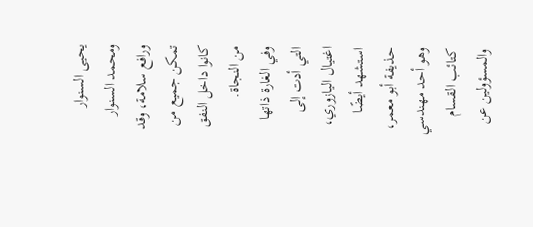يحيى السنوار ومحمد السنوار ورافع سلامة، وقد تمكن جميع من كانوا داخل النفق من النجاة.
وفي الغارة ذاتها التي أدت إلى اغتيال اليازوري، استشهد أيضًا حذيفة أبو معمر، وهو أحد مهندسي كتائب القسام والمسؤولين عن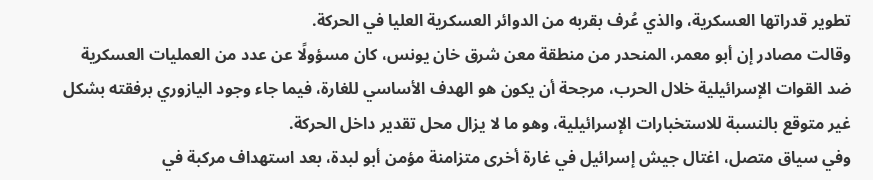تطوير قدراتها العسكرية، والذي عُرف بقربه من الدوائر العسكرية العليا في الحركة.
وقالت مصادر إن أبو معمر، المنحدر من منطقة معن شرق خان يونس، كان مسؤولًا عن عدد من العمليات العسكرية ضد القوات الإسرائيلية خلال الحرب، مرجحة أن يكون هو الهدف الأساسي للغارة، فيما جاء وجود اليازوري برفقته بشكل غير متوقع بالنسبة للاستخبارات الإسرائيلية، وهو ما لا يزال محل تقدير داخل الحركة.
وفي سياق متصل، اغتال جيش إسرائيل في غارة أخرى متزامنة مؤمن أبو لبدة، بعد استهداف مركبة في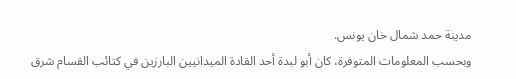مدينة حمد شمال خان يونس.
وبحسب المعلومات المتوفرة، كان أبو لبدة أحد القادة الميدانيين البارزين في كتائب القسام شرق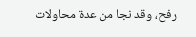رفح، وقد نجا من عدة محاولات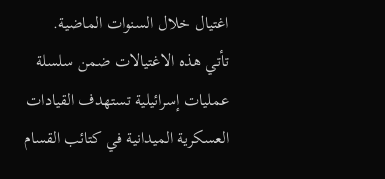اغتيال خلال السنوات الماضية.
تأتي هذه الاغتيالات ضمن سلسلة عمليات إسرائيلية تستهدف القيادات العسكرية الميدانية في كتائب القسام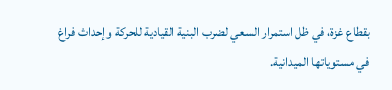بقطاع غزة، في ظل استمرار السعي لضرب البنية القيادية للحركة وإحداث فراغ في مستوياتها الميدانية.